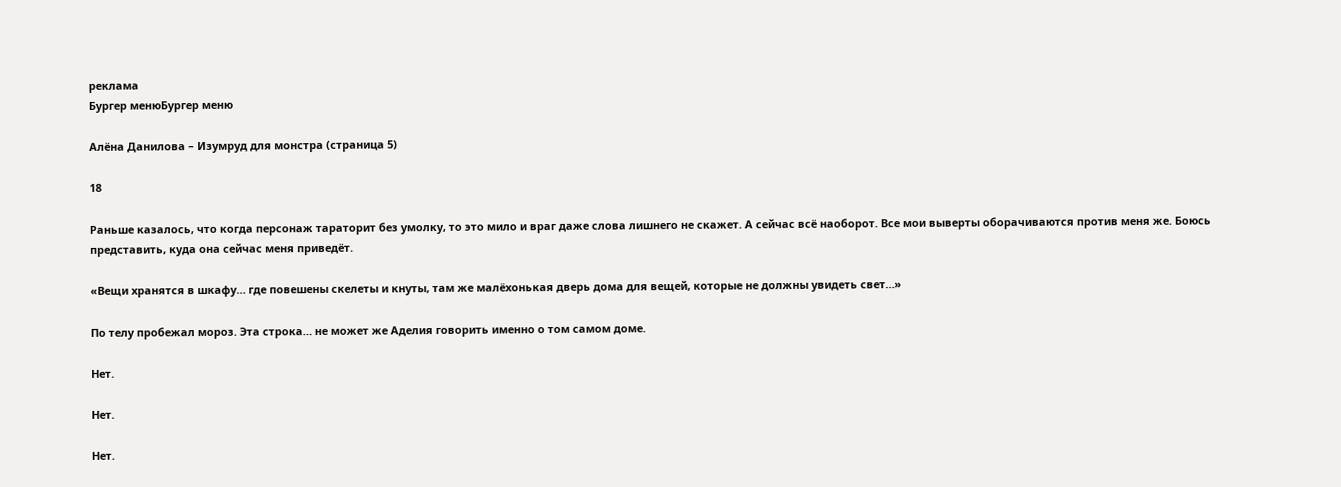реклама
Бургер менюБургер меню

Алёна Данилова – Изумруд для монстра (страница 5)

18

Раньше казалось, что когда персонаж тараторит без умолку, то это мило и враг даже слова лишнего не скажет. А сейчас всё наоборот. Все мои выверты оборачиваются против меня же. Боюсь представить, куда она сейчас меня приведёт.

«Вещи хранятся в шкафу… где повешены скелеты и кнуты, там же малёхонькая дверь дома для вещей, которые не должны увидеть свет…»

По телу пробежал мороз. Эта строка… не может же Аделия говорить именно о том самом доме.

Нет.

Нет.

Нет.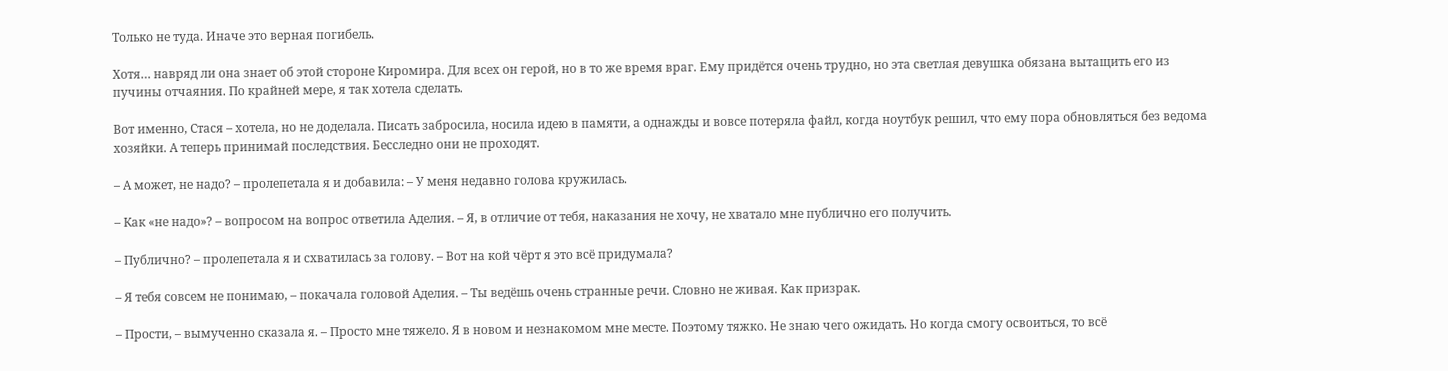Только не туда. Иначе это верная погибель.

Хотя… навряд ли она знает об этой стороне Киромира. Для всех он герой, но в то же время враг. Ему придётся очень трудно, но эта светлая девушка обязана вытащить его из пучины отчаяния. По крайней мере, я так хотела сделать.

Вот именно, Стася – хотела, но не доделала. Писать забросила, носила идею в памяти, а однажды и вовсе потеряла файл, когда ноутбук решил, что ему пора обновляться без ведома хозяйки. А теперь принимай последствия. Бесследно они не проходят.

– А может, не надо? – пролепетала я и добавила: – У меня недавно голова кружилась.

– Как «не надо»? – вопросом на вопрос ответила Аделия. – Я, в отличие от тебя, наказания не хочу, не хватало мне публично его получить.

– Публично? – пролепетала я и схватилась за голову. – Вот на кой чёрт я это всё придумала?

– Я тебя совсем не понимаю, – покачала головой Аделия. – Ты ведёшь очень странные речи. Словно не живая. Как призрак.

– Прости, – вымученно сказала я. – Просто мне тяжело. Я в новом и незнакомом мне месте. Поэтому тяжко. Не знаю чего ожидать. Но когда смогу освоиться, то всё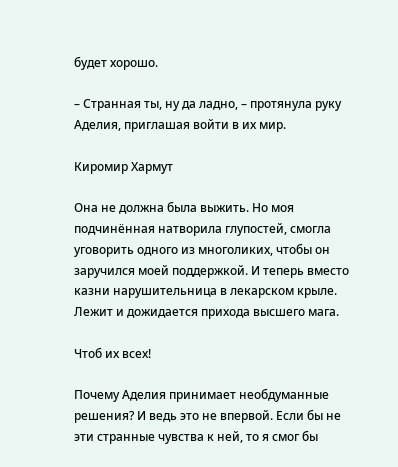будет хорошо.

– Странная ты, ну да ладно, – протянула руку Аделия, приглашая войти в их мир.

Киромир Хармут

Она не должна была выжить. Но моя подчинённая натворила глупостей, смогла уговорить одного из многоликих, чтобы он заручился моей поддержкой. И теперь вместо казни нарушительница в лекарском крыле. Лежит и дожидается прихода высшего мага.

Чтоб их всех!

Почему Аделия принимает необдуманные решения? И ведь это не впервой. Если бы не эти странные чувства к ней, то я смог бы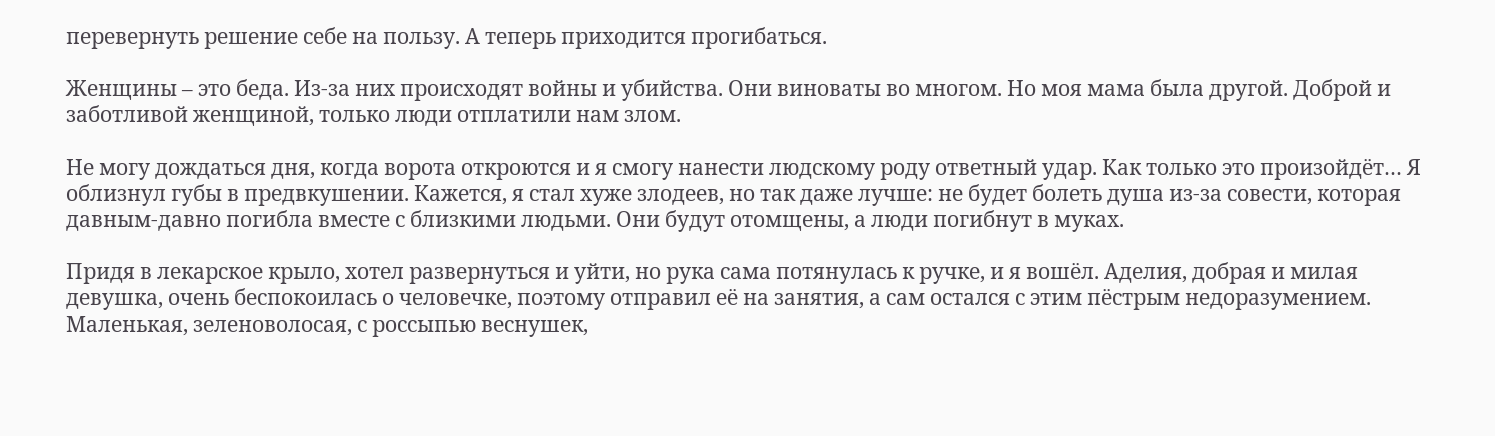перевернуть решение себе на пользу. А теперь приходится прогибаться.

Женщины – это беда. Из-за них происходят войны и убийства. Они виноваты во многом. Но моя мама была другой. Доброй и заботливой женщиной, только люди отплатили нам злом.

Не могу дождаться дня, когда ворота откроются и я смогу нанести людскому роду ответный удар. Как только это произойдёт… Я облизнул губы в предвкушении. Кажется, я стал хуже злодеев, но так даже лучше: не будет болеть душа из-за совести, которая давным-давно погибла вместе с близкими людьми. Они будут отомщены, а люди погибнут в муках.

Придя в лекарское крыло, хотел развернуться и уйти, но рука сама потянулась к ручке, и я вошёл. Аделия, добрая и милая девушка, очень беспокоилась о человечке, поэтому отправил её на занятия, а сам остался с этим пёстрым недоразумением. Маленькая, зеленоволосая, с россыпью веснушек,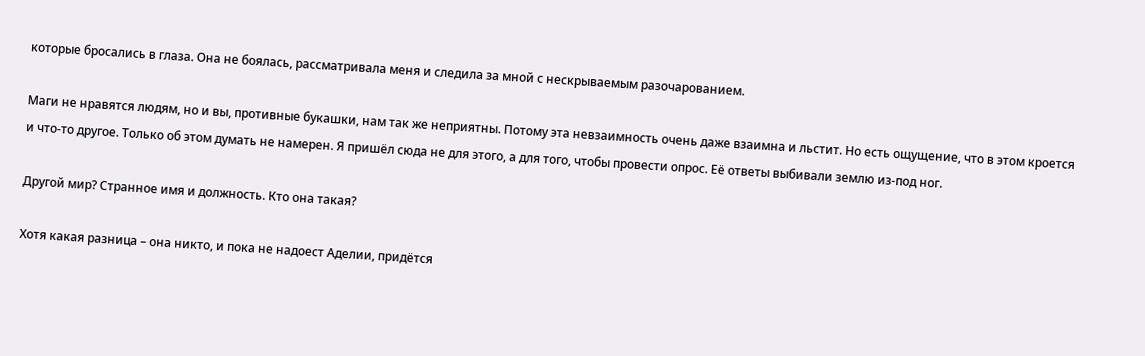которые бросались в глаза. Она не боялась, рассматривала меня и следила за мной с нескрываемым разочарованием.

Маги не нравятся людям, но и вы, противные букашки, нам так же неприятны. Потому эта невзаимность очень даже взаимна и льстит. Но есть ощущение, что в этом кроется и что-то другое. Только об этом думать не намерен. Я пришёл сюда не для этого, а для того, чтобы провести опрос. Её ответы выбивали землю из-под ног.

Другой мир? Странное имя и должность. Кто она такая?

Хотя какая разница – она никто, и пока не надоест Аделии, придётся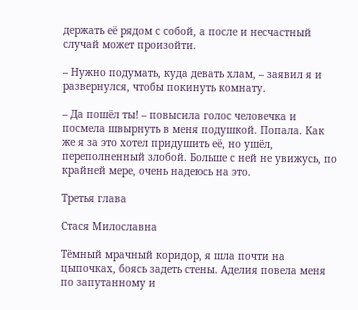держать её рядом с собой, а после и несчастный случай может произойти.

– Нужно подумать, куда девать хлам, – заявил я и развернулся, чтобы покинуть комнату.

– Да пошёл ты! – повысила голос человечка и посмела швырнуть в меня подушкой. Попала. Как же я за это хотел придушить её, но ушёл, переполненный злобой. Больше с ней не увижусь, по крайней мере, очень надеюсь на это.

Третья глава

Стася Милославна

Тёмный мрачный коридор, я шла почти на цыпочках, боясь задеть стены. Аделия повела меня по запутанному и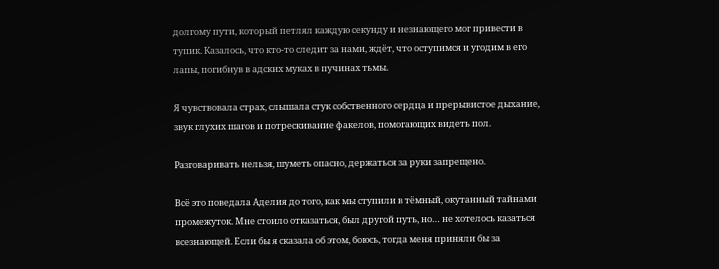долгому пути, который петлял каждую секунду и незнающего мог привести в тупик. Казалось, что кто-то следит за нами, ждёт, что оступимся и угодим в его лапы, погибнув в адских муках в пучинах тьмы.

Я чувствовала страх, слышала стук собственного сердца и прерывистое дыхание, звук глухих шагов и потрескивание факелов, помогающих видеть пол.

Разговаривать нельзя, шуметь опасно, держаться за руки запрещено.

Всё это поведала Аделия до того, как мы ступили в тёмный, окутанный тайнами промежуток. Мне стоило отказаться, был другой путь, но… не хотелось казаться всезнающей. Если бы я сказала об этом, боюсь, тогда меня приняли бы за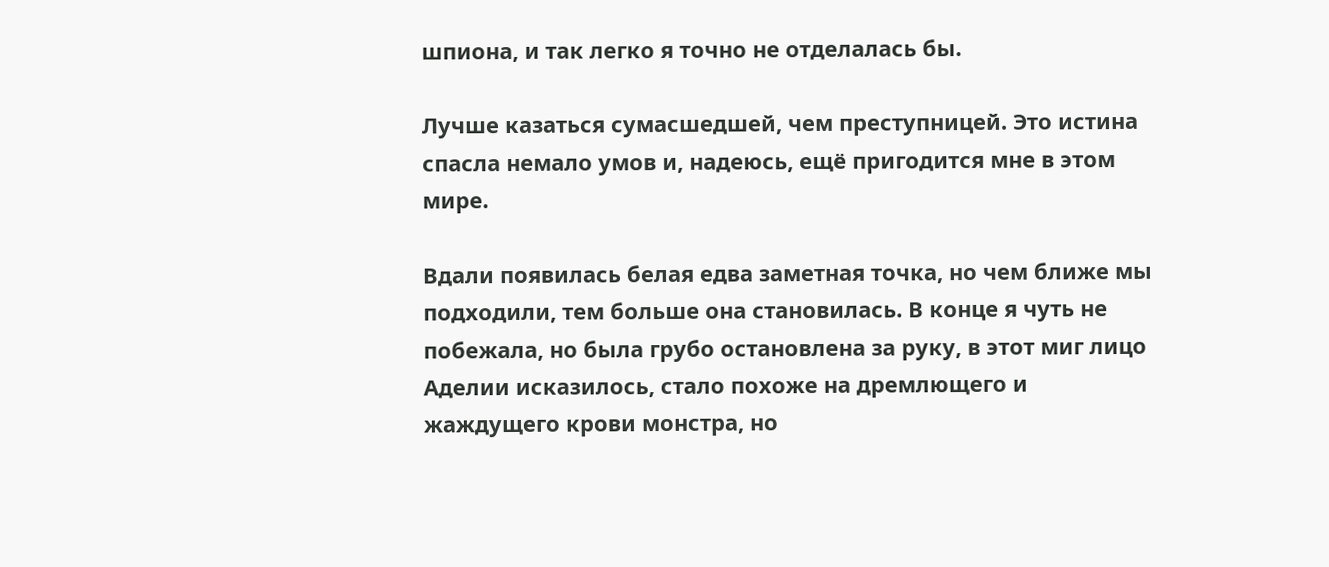шпиона, и так легко я точно не отделалась бы.

Лучше казаться сумасшедшей, чем преступницей. Это истина спасла немало умов и, надеюсь, ещё пригодится мне в этом мире.

Вдали появилась белая едва заметная точка, но чем ближе мы подходили, тем больше она становилась. В конце я чуть не побежала, но была грубо остановлена за руку, в этот миг лицо Аделии исказилось, стало похоже на дремлющего и жаждущего крови монстра, но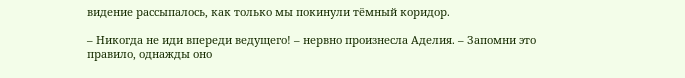видение рассыпалось, как только мы покинули тёмный коридор.

– Никогда не иди впереди ведущего! – нервно произнесла Аделия. – Запомни это правило, однажды оно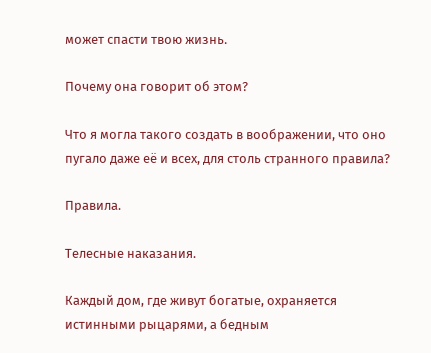может спасти твою жизнь.

Почему она говорит об этом?

Что я могла такого создать в воображении, что оно пугало даже её и всех, для столь странного правила?

Правила.

Телесные наказания.

Каждый дом, где живут богатые, охраняется истинными рыцарями, а бедным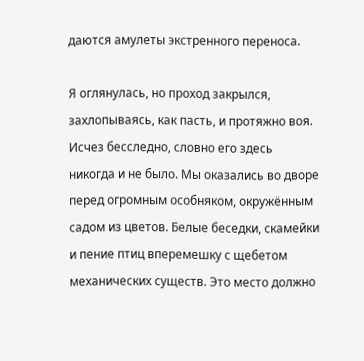даются амулеты экстренного переноса.

Я оглянулась, но проход закрылся, захлопываясь, как пасть, и протяжно воя. Исчез бесследно, словно его здесь никогда и не было. Мы оказались во дворе перед огромным особняком, окружённым садом из цветов. Белые беседки, скамейки и пение птиц вперемешку с щебетом механических существ. Это место должно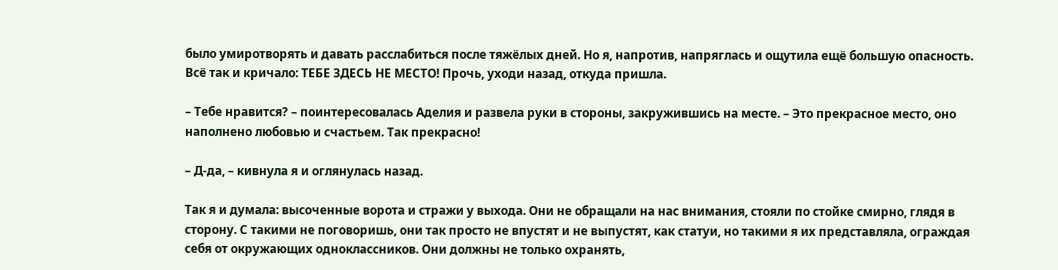было умиротворять и давать расслабиться после тяжёлых дней. Но я, напротив, напряглась и ощутила ещё большую опасность. Всё так и кричало: ТЕБЕ ЗДЕСЬ НЕ МЕСТО! Прочь, уходи назад, откуда пришла.

– Тебе нравится? – поинтересовалась Аделия и развела руки в стороны, закружившись на месте. – Это прекрасное место, оно наполнено любовью и счастьем. Так прекрасно!

– Д-да, – кивнула я и оглянулась назад.

Так я и думала: высоченные ворота и стражи у выхода. Они не обращали на нас внимания, стояли по стойке смирно, глядя в сторону. С такими не поговоришь, они так просто не впустят и не выпустят, как статуи, но такими я их представляла, ограждая себя от окружающих одноклассников. Они должны не только охранять,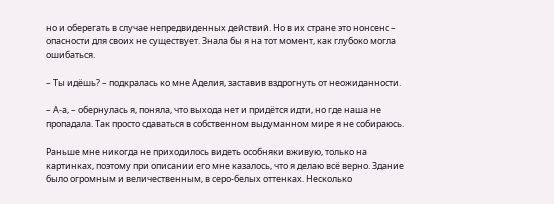но и оберегать в случае непредвиденных действий. Но в их стране это нонсенс – опасности для своих не существует. Знала бы я на тот момент, как глубоко могла ошибаться.

– Ты идёшь? – подкралась ко мне Аделия, заставив вздрогнуть от неожиданности.

– А-а, – обернулась я, поняла, что выхода нет и придётся идти, но где наша не пропадала. Так просто сдаваться в собственном выдуманном мире я не собираюсь.

Раньше мне никогда не приходилось видеть особняки вживую, только на картинках, поэтому при описании его мне казалось, что я делаю всё верно. Здание было огромным и величественным, в серо-белых оттенках. Несколько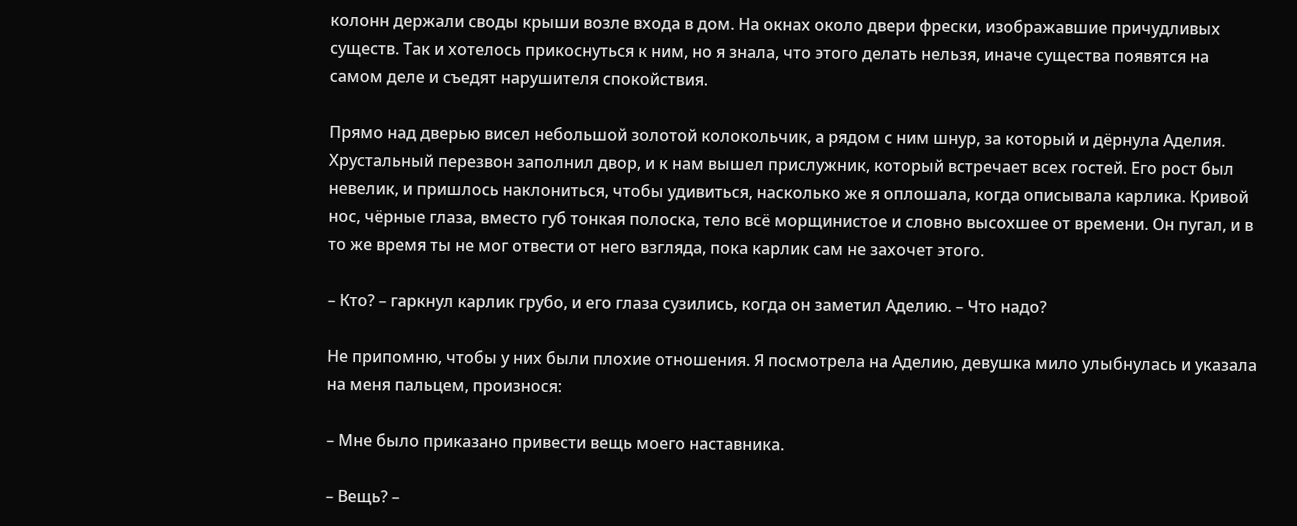колонн держали своды крыши возле входа в дом. На окнах около двери фрески, изображавшие причудливых существ. Так и хотелось прикоснуться к ним, но я знала, что этого делать нельзя, иначе существа появятся на самом деле и съедят нарушителя спокойствия.

Прямо над дверью висел небольшой золотой колокольчик, а рядом с ним шнур, за который и дёрнула Аделия. Хрустальный перезвон заполнил двор, и к нам вышел прислужник, который встречает всех гостей. Его рост был невелик, и пришлось наклониться, чтобы удивиться, насколько же я оплошала, когда описывала карлика. Кривой нос, чёрные глаза, вместо губ тонкая полоска, тело всё морщинистое и словно высохшее от времени. Он пугал, и в то же время ты не мог отвести от него взгляда, пока карлик сам не захочет этого.

– Кто? – гаркнул карлик грубо, и его глаза сузились, когда он заметил Аделию. – Что надо?

Не припомню, чтобы у них были плохие отношения. Я посмотрела на Аделию, девушка мило улыбнулась и указала на меня пальцем, произнося:

– Мне было приказано привести вещь моего наставника.

– Вещь? –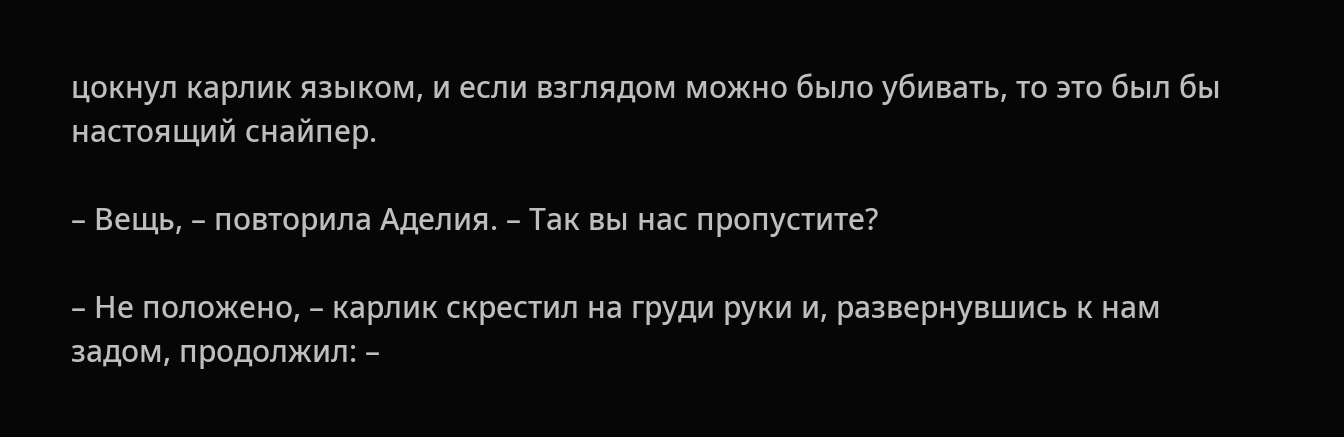цокнул карлик языком, и если взглядом можно было убивать, то это был бы настоящий снайпер.

– Вещь, – повторила Аделия. – Так вы нас пропустите?

– Не положено, – карлик скрестил на груди руки и, развернувшись к нам задом, продолжил: –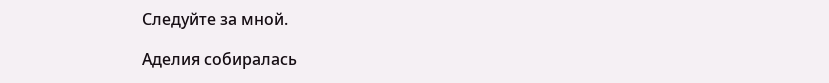Следуйте за мной.

Аделия собиралась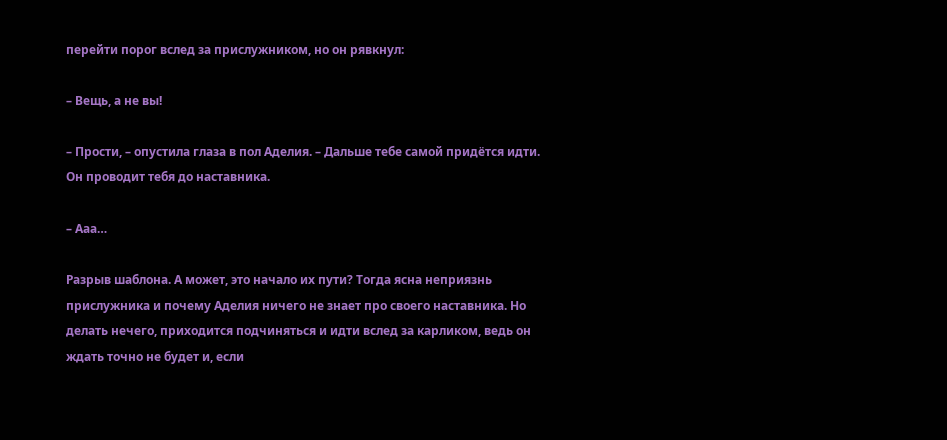перейти порог вслед за прислужником, но он рявкнул:

– Вещь, а не вы!

– Прости, – опустила глаза в пол Аделия. – Дальше тебе самой придётся идти. Он проводит тебя до наставника.

– Ааа…

Разрыв шаблона. А может, это начало их пути? Тогда ясна неприязнь прислужника и почему Аделия ничего не знает про своего наставника. Но делать нечего, приходится подчиняться и идти вслед за карликом, ведь он ждать точно не будет и, если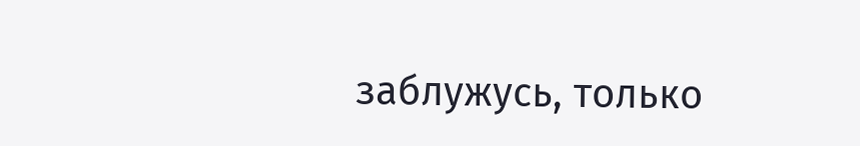заблужусь, только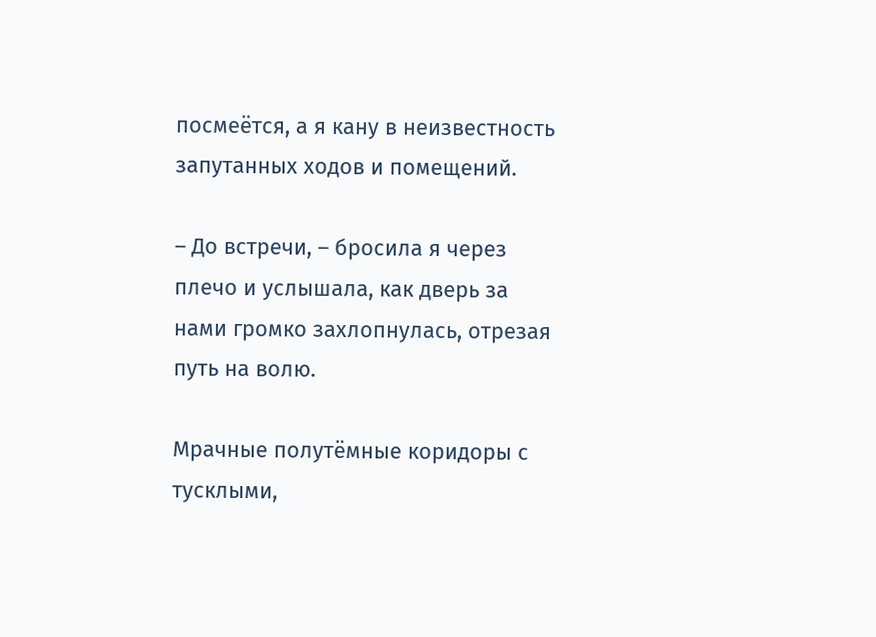посмеётся, а я кану в неизвестность запутанных ходов и помещений.

– До встречи, – бросила я через плечо и услышала, как дверь за нами громко захлопнулась, отрезая путь на волю.

Мрачные полутёмные коридоры с тусклыми,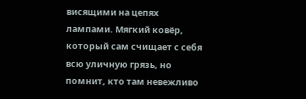висящими на цепях лампами. Мягкий ковёр, который сам счищает с себя всю уличную грязь, но помнит, кто там невежливо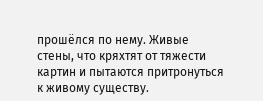прошёлся по нему. Живые стены, что кряхтят от тяжести картин и пытаются притронуться к живому существу.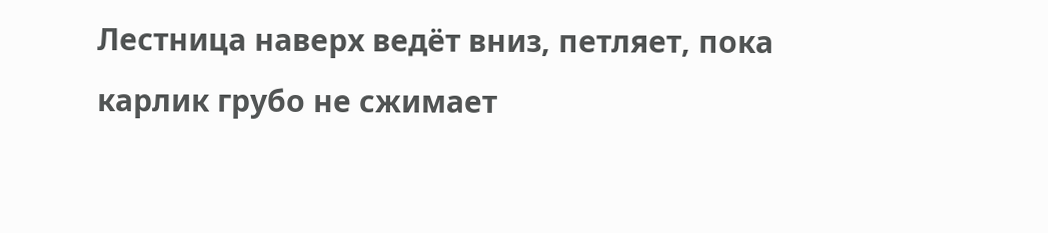Лестница наверх ведёт вниз, петляет, пока карлик грубо не сжимает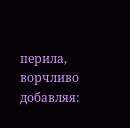перила, ворчливо добавляя: